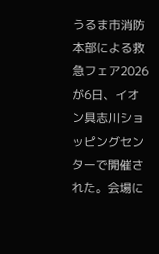うるま市消防本部による救急フェア2026が6日、イオン具志川ショッピングセンターで開催された。会場に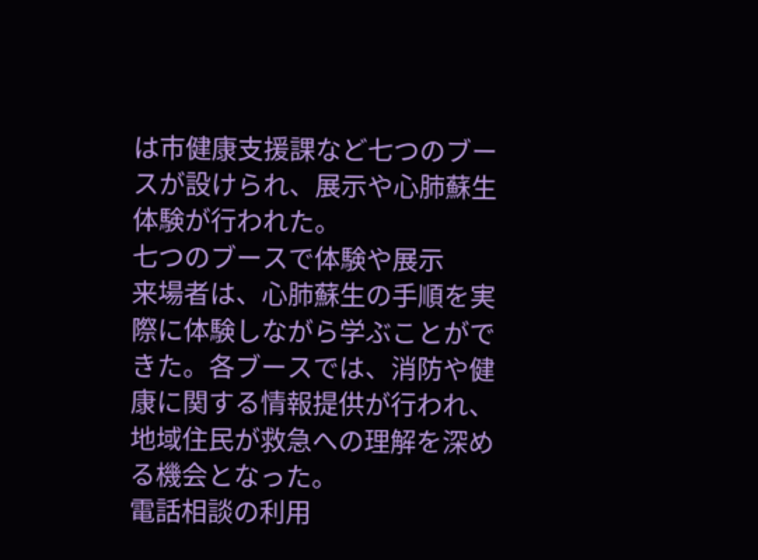は市健康支援課など七つのブースが設けられ、展示や心肺蘇生体験が行われた。
七つのブースで体験や展示
来場者は、心肺蘇生の手順を実際に体験しながら学ぶことができた。各ブースでは、消防や健康に関する情報提供が行われ、地域住民が救急への理解を深める機会となった。
電話相談の利用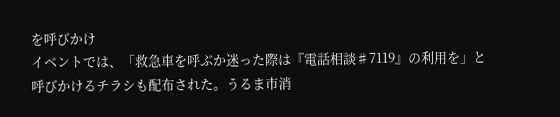を呼びかけ
イベントでは、「救急車を呼ぶか迷った際は『電話相談♯7119』の利用を」と呼びかけるチラシも配布された。うるま市消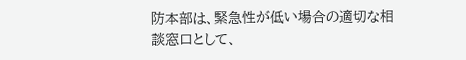防本部は、緊急性が低い場合の適切な相談窓口として、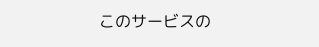このサービスの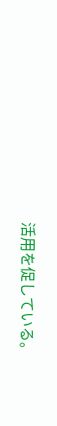活用を促している。